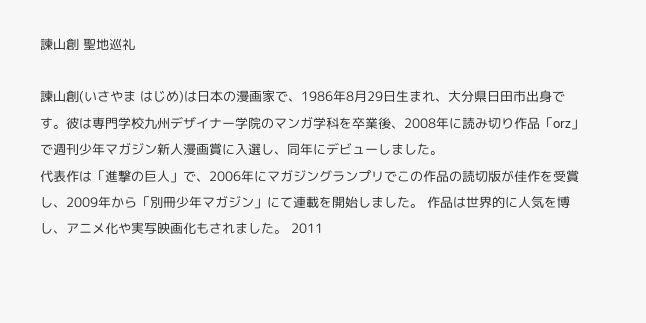諫山創 聖地巡礼

諫山創(いさやま はじめ)は日本の漫画家で、1986年8月29日生まれ、大分県日田市出身です。彼は専門学校九州デザイナー学院のマンガ学科を卒業後、2008年に読み切り作品「orz」で週刊少年マガジン新人漫画賞に入選し、同年にデビューしました。
代表作は「進撃の巨人」で、2006年にマガジングランプリでこの作品の読切版が佳作を受賞し、2009年から「別冊少年マガジン」にて連載を開始しました。 作品は世界的に人気を博し、アニメ化や実写映画化もされました。 2011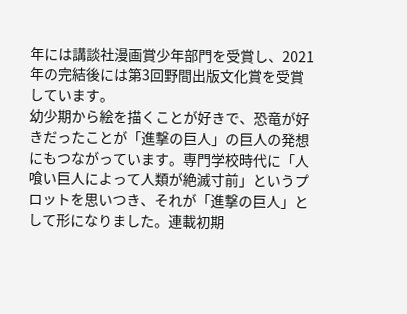年には講談社漫画賞少年部門を受賞し、2021年の完結後には第3回野間出版文化賞を受賞しています。
幼少期から絵を描くことが好きで、恐竜が好きだったことが「進撃の巨人」の巨人の発想にもつながっています。専門学校時代に「人喰い巨人によって人類が絶滅寸前」というプロットを思いつき、それが「進撃の巨人」として形になりました。連載初期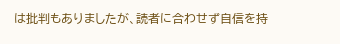は批判もありましたが、読者に合わせず自信を持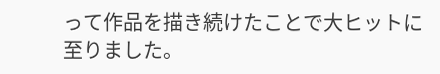って作品を描き続けたことで大ヒットに至りました。